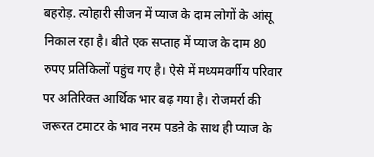बहरोड़. त्योहारी सीजन में प्याज के दाम लोगों के आंसू निकाल रहा है। बीते एक सप्ताह में प्याज के दाम 80 रुपए प्रतिकिलों पहुंच गए है। ऐसे में मध्यमवर्गीय परिवार पर अतिरिक्त आर्थिक भार बढ़ गया है। रोजमर्रा की जरूरत टमाटर के भाव नरम पडऩे के साथ ही प्याज के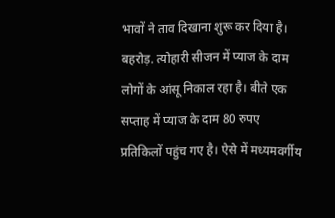भावों ने ताव दिखाना शुरू कर दिया है।
बहरोड़. त्योहारी सीजन में प्याज के दाम लोगों के आंसू निकाल रहा है। बीते एक सप्ताह में प्याज के दाम 80 रुपए प्रतिकिलों पहुंच गए है। ऐसे में मध्यमवर्गीय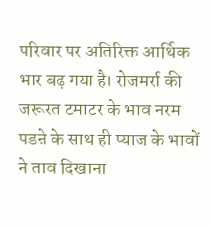परिवार पर अतिरिक्त आर्थिक भार बढ़ गया है। रोजमर्रा की जरूरत टमाटर के भाव नरम पडऩे के साथ ही प्याज के भावों ने ताव दिखाना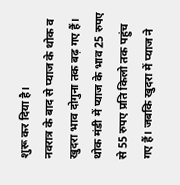शुरू कर दिया है।
नवरात्र के बाद से प्याज के थोक व खुदरा भाव दोगुना तक बढ़ गए हैं। थोक मंडी में प्याज के भाव 25 रुपए से 55 रुपए प्रति किलो तक पहुंच गए हैं। जबकि खुदरा में प्याज ने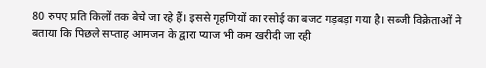80 रुपए प्रति किलों तक बेचे जा रहे हैं। इससे गृहणियों का रसोई का बजट गड़बड़ा गया है। सब्जी विक्रेताओं ने बताया कि पिछले सप्ताह आमजन के द्वारा प्याज भी कम खरीदी जा रही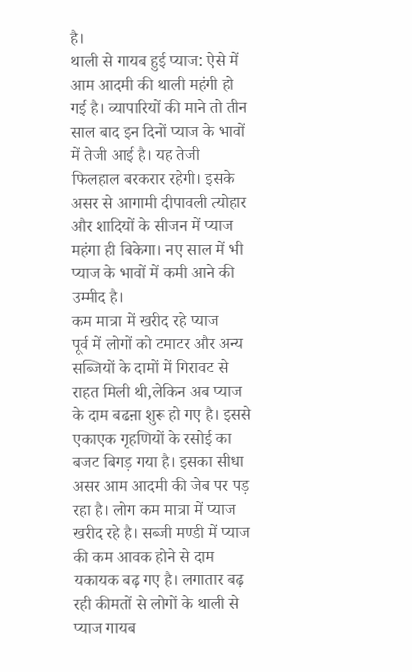है।
थाली से गायब हुई प्याज: ऐसे में आम आदमी की थाली महंगी हो गई है। व्यापारियों की माने तो तीन साल बाद इन दिनों प्याज के भावों में तेजी आई है। यह तेजी फिलहाल बरकरार रहेगी। इसके असर से आगामी दीपावली त्योहार और शादियों के सीजन में प्याज महंगा ही बिकेगा। नए साल में भी प्याज के भावों में कमी आने की उम्मीद है।
कम मात्रा में खरीद रहे प्याज
पूर्व में लोगों को टमाटर और अन्य सब्जियों के दामों में गिरावट से राहत मिली थी,लेकिन अब प्याज के दाम बढऩा शुरू हो गए है। इससे एकाएक गृहणियों के रसोई का बजट बिगड़ गया है। इसका सीधा असर आम आदमी की जेब पर पड़ रहा है। लोग कम मात्रा में प्याज खरीद रहे है। सब्जी मण्डी में प्याज की कम आवक होने से दाम यकायक बढ़ गए है। लगातार बढ़ रही कीमतों से लोगों के थाली से प्याज गायब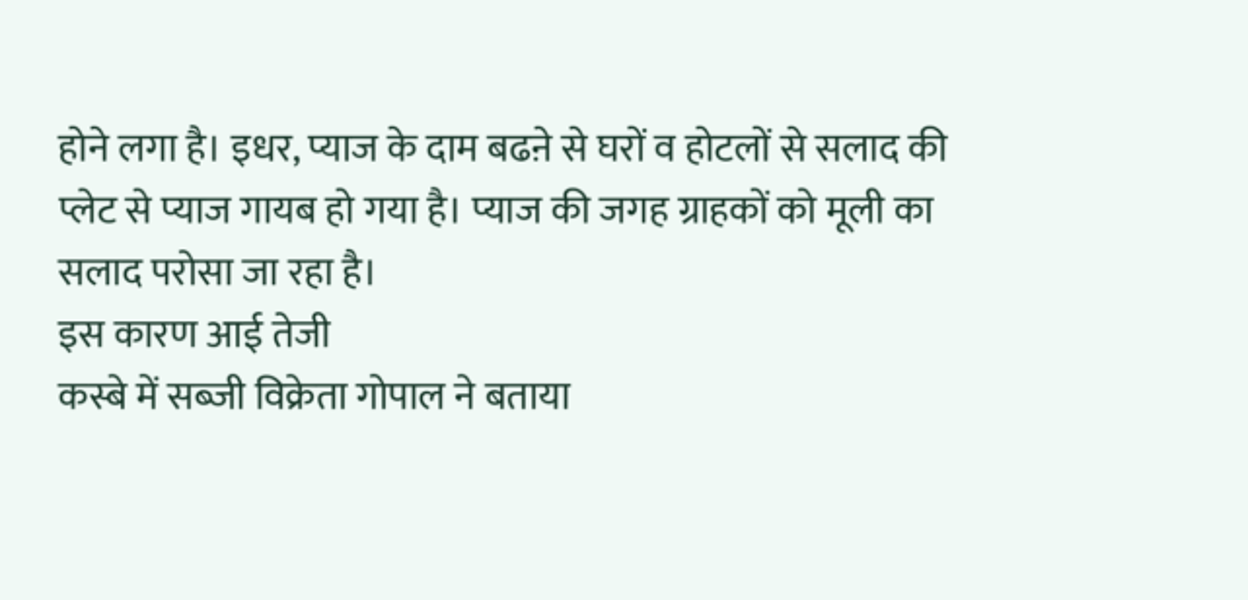होने लगा है। इधर, प्याज के दाम बढऩे से घरों व होटलों से सलाद की प्लेट से प्याज गायब हो गया है। प्याज की जगह ग्राहकों को मूली का सलाद परोसा जा रहा है।
इस कारण आई तेजी
कस्बे में सब्जी विक्रेता गोपाल ने बताया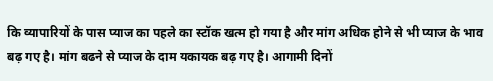कि व्यापारियों के पास प्याज का पहले का स्टॉक खत्म हो गया है और मांग अधिक होने से भी प्याज के भाव बढ़ गए है। मांग बढने से प्याज के दाम यकायक बढ़ गए है। आगामी दिनों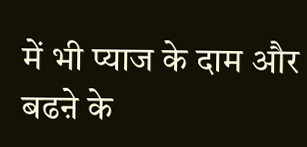में भी प्याज के दाम और बढऩे के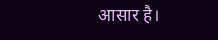आसार है।